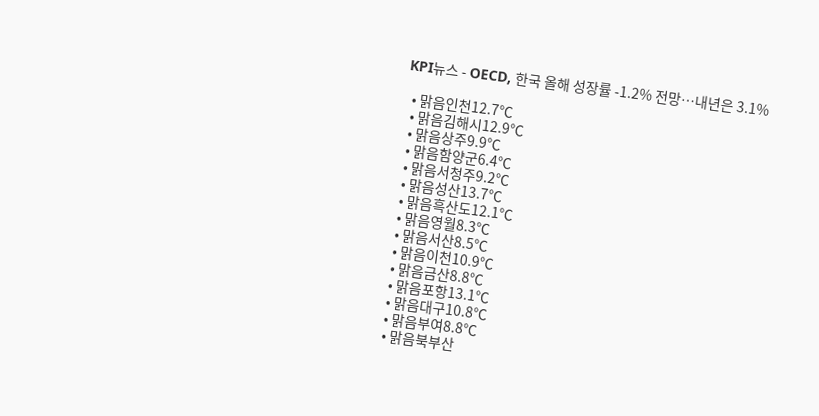KPI뉴스 - OECD, 한국 올해 성장률 -1.2% 전망…내년은 3.1%

  • 맑음인천12.7℃
  • 맑음김해시12.9℃
  • 맑음상주9.9℃
  • 맑음함양군6.4℃
  • 맑음서청주9.2℃
  • 맑음성산13.7℃
  • 맑음흑산도12.1℃
  • 맑음영월8.3℃
  • 맑음서산8.5℃
  • 맑음이천10.9℃
  • 맑음금산8.8℃
  • 맑음포항13.1℃
  • 맑음대구10.8℃
  • 맑음부여8.8℃
  • 맑음북부산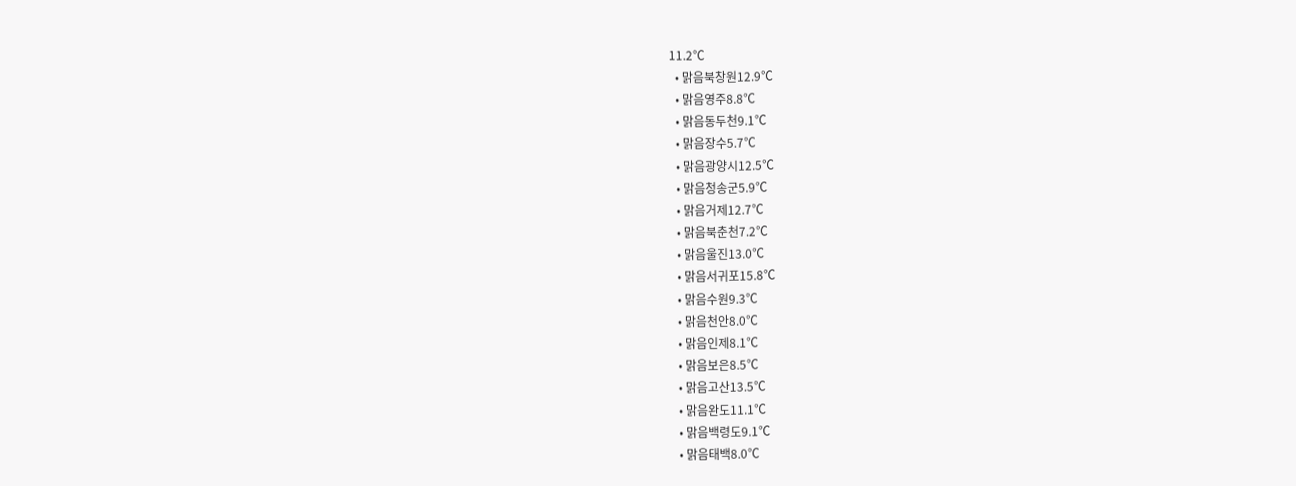11.2℃
  • 맑음북창원12.9℃
  • 맑음영주8.8℃
  • 맑음동두천9.1℃
  • 맑음장수5.7℃
  • 맑음광양시12.5℃
  • 맑음청송군5.9℃
  • 맑음거제12.7℃
  • 맑음북춘천7.2℃
  • 맑음울진13.0℃
  • 맑음서귀포15.8℃
  • 맑음수원9.3℃
  • 맑음천안8.0℃
  • 맑음인제8.1℃
  • 맑음보은8.5℃
  • 맑음고산13.5℃
  • 맑음완도11.1℃
  • 맑음백령도9.1℃
  • 맑음태백8.0℃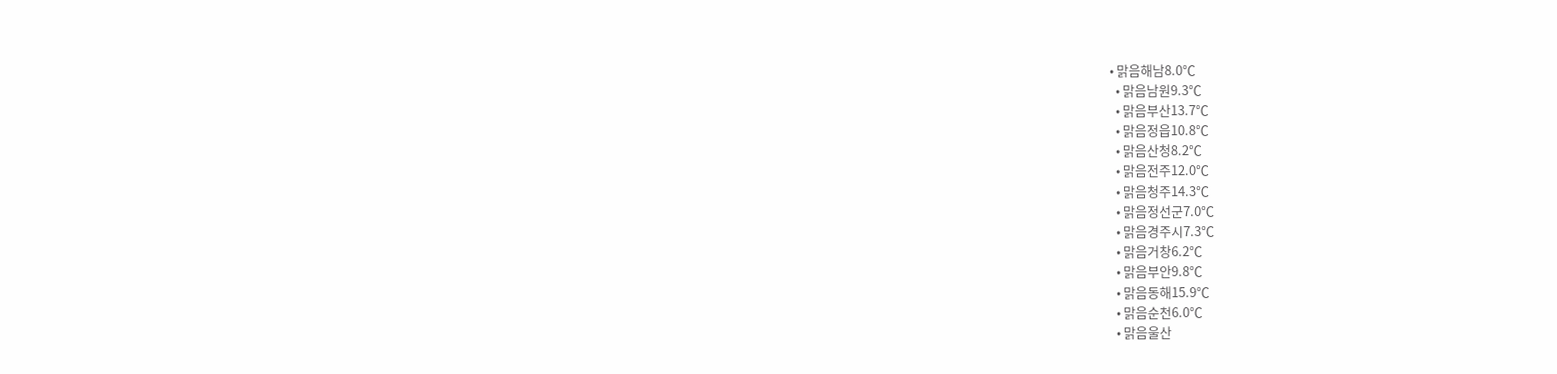• 맑음해남8.0℃
  • 맑음남원9.3℃
  • 맑음부산13.7℃
  • 맑음정읍10.8℃
  • 맑음산청8.2℃
  • 맑음전주12.0℃
  • 맑음청주14.3℃
  • 맑음정선군7.0℃
  • 맑음경주시7.3℃
  • 맑음거창6.2℃
  • 맑음부안9.8℃
  • 맑음동해15.9℃
  • 맑음순천6.0℃
  • 맑음울산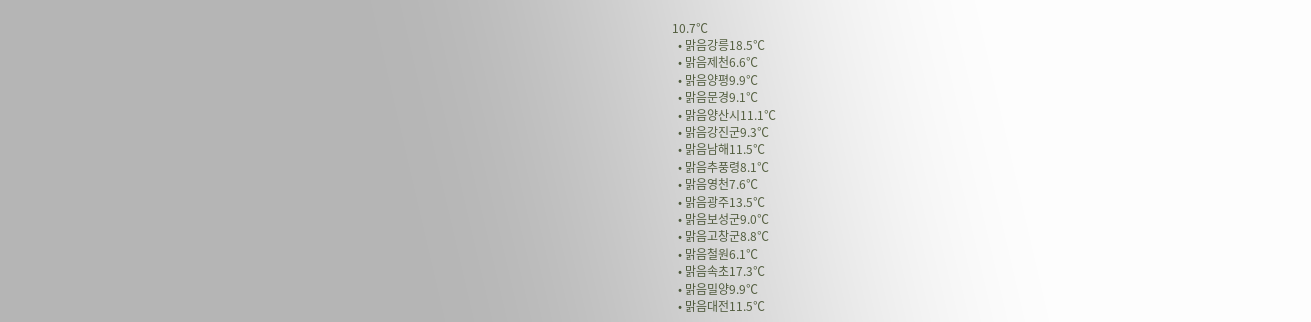10.7℃
  • 맑음강릉18.5℃
  • 맑음제천6.6℃
  • 맑음양평9.9℃
  • 맑음문경9.1℃
  • 맑음양산시11.1℃
  • 맑음강진군9.3℃
  • 맑음남해11.5℃
  • 맑음추풍령8.1℃
  • 맑음영천7.6℃
  • 맑음광주13.5℃
  • 맑음보성군9.0℃
  • 맑음고창군8.8℃
  • 맑음철원6.1℃
  • 맑음속초17.3℃
  • 맑음밀양9.9℃
  • 맑음대전11.5℃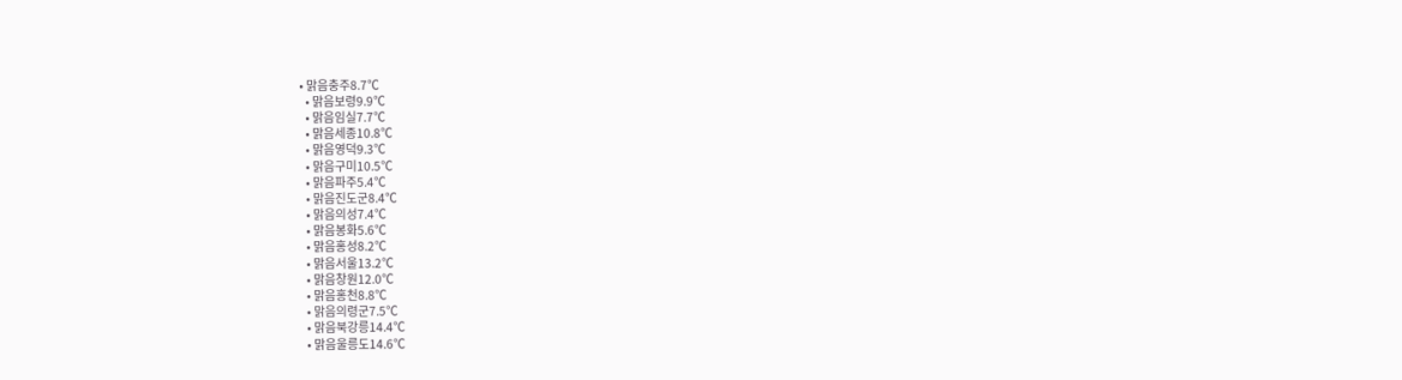• 맑음충주8.7℃
  • 맑음보령9.9℃
  • 맑음임실7.7℃
  • 맑음세종10.8℃
  • 맑음영덕9.3℃
  • 맑음구미10.5℃
  • 맑음파주5.4℃
  • 맑음진도군8.4℃
  • 맑음의성7.4℃
  • 맑음봉화5.6℃
  • 맑음홍성8.2℃
  • 맑음서울13.2℃
  • 맑음창원12.0℃
  • 맑음홍천8.8℃
  • 맑음의령군7.5℃
  • 맑음북강릉14.4℃
  • 맑음울릉도14.6℃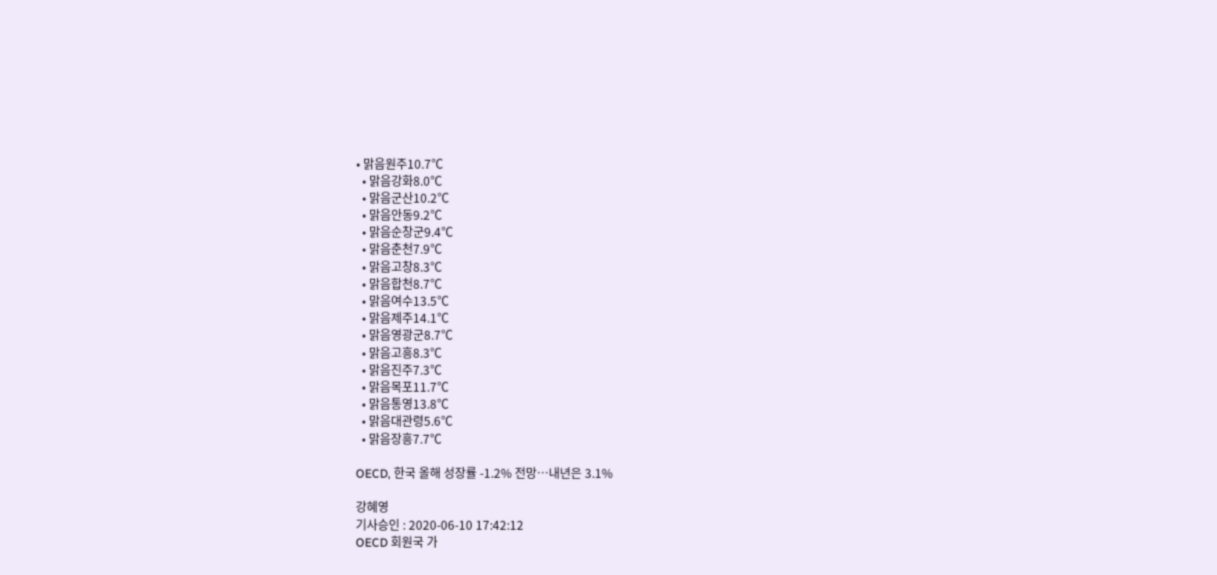• 맑음원주10.7℃
  • 맑음강화8.0℃
  • 맑음군산10.2℃
  • 맑음안동9.2℃
  • 맑음순창군9.4℃
  • 맑음춘천7.9℃
  • 맑음고창8.3℃
  • 맑음합천8.7℃
  • 맑음여수13.5℃
  • 맑음제주14.1℃
  • 맑음영광군8.7℃
  • 맑음고흥8.3℃
  • 맑음진주7.3℃
  • 맑음목포11.7℃
  • 맑음통영13.8℃
  • 맑음대관령5.6℃
  • 맑음장흥7.7℃

OECD, 한국 올해 성장률 -1.2% 전망…내년은 3.1%

강혜영
기사승인 : 2020-06-10 17:42:12
OECD 회원국 가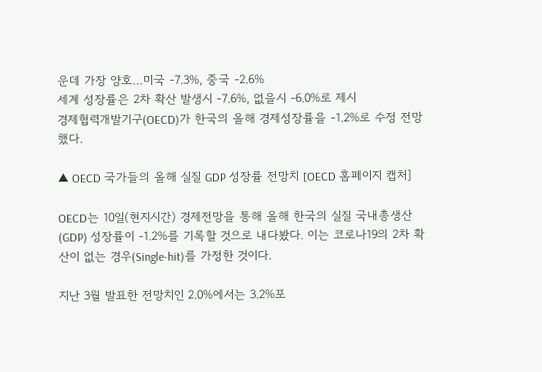운데 가장 양호…미국 -7.3%, 중국 -2.6%
세계 성장률은 2차 확산 발생시 -7.6%, 없을시 -6.0%로 제시
경제협력개발기구(OECD)가 한국의 올해 경제성장률을 -1.2%로 수정 전망했다.

▲ OECD 국가들의 올해 실질 GDP 성장률 전망치 [OECD 홈페이지 캡처]

OECD는 10일(현지시간) 경제전망을 통해 올해 한국의 실질 국내총생산(GDP) 성장률이 -1.2%를 기록할 것으로 내다봤다. 이는 코로나19의 2차 확산이 없는 경우(Single-hit)를 가정한 것이다.

지난 3월 발표한 전망치인 2.0%에서는 3.2%포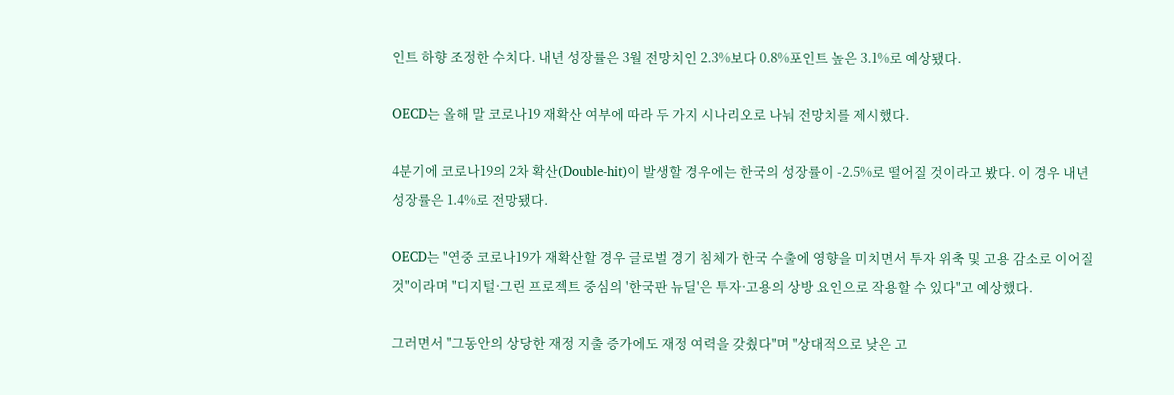인트 하향 조정한 수치다. 내년 성장률은 3월 전망치인 2.3%보다 0.8%포인트 높은 3.1%로 예상됐다.

OECD는 올해 말 코로나19 재확산 여부에 따라 두 가지 시나리오로 나눠 전망치를 제시했다.

4분기에 코로나19의 2차 확산(Double-hit)이 발생할 경우에는 한국의 성장률이 -2.5%로 떨어질 것이라고 봤다. 이 경우 내년 성장률은 1.4%로 전망됐다.

OECD는 "연중 코로나19가 재확산할 경우 글로벌 경기 침체가 한국 수출에 영향을 미치면서 투자 위축 및 고용 감소로 이어질 것"이라며 "디지털·그린 프로젝트 중심의 '한국판 뉴딜'은 투자·고용의 상방 요인으로 작용할 수 있다"고 예상했다.

그러면서 "그동안의 상당한 재정 지출 증가에도 재정 여력을 갖췄다"며 "상대적으로 낮은 고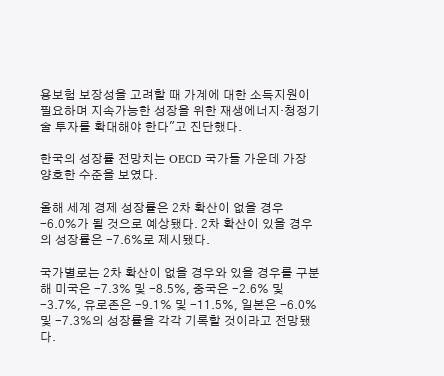용보험 보장성을 고려할 때 가계에 대한 소득지원이 필요하며 지속가능한 성장을 위한 재생에너지·청정기술 투자를 확대해야 한다"고 진단했다.

한국의 성장률 전망치는 OECD 국가들 가운데 가장 양호한 수준을 보였다.

올해 세계 경제 성장률은 2차 확산이 없을 경우 -6.0%가 될 것으로 예상됐다. 2차 확산이 있을 경우의 성장률은 -7.6%로 제시됐다.

국가별로는 2차 확산이 없을 경우와 있을 경우를 구분해 미국은 -7.3% 및 -8.5%, 중국은 -2.6% 및 -3.7%, 유로존은 -9.1% 및 -11.5%, 일본은 -6.0% 및 -7.3%의 성장률을 각각 기록할 것이라고 전망됐다.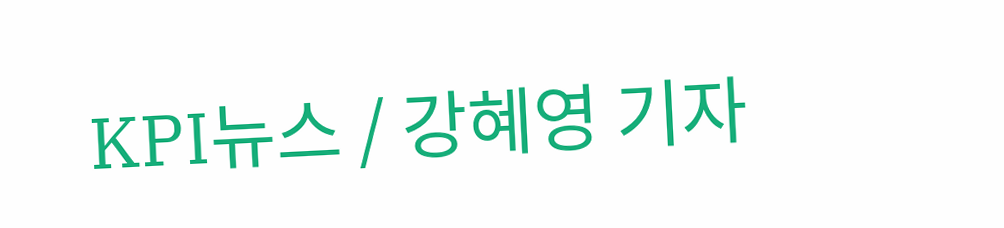KPI뉴스 / 강혜영 기자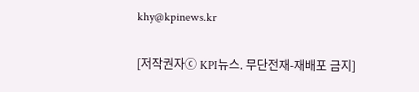khy@kpinews.kr

[저작권자ⓒ KPI뉴스. 무단전재-재배포 금지]